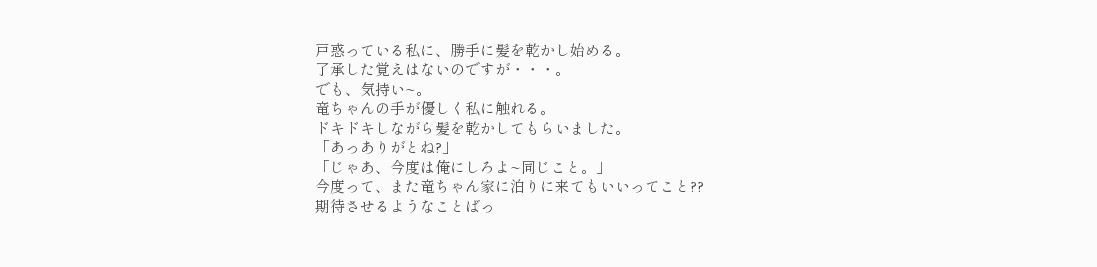戸惑っている私に、勝手に髪を乾かし始める。
了承した覚えはないのですが・・・。
でも、気持い~。
竜ちゃんの手が優しく私に触れる。
ドキドキしながら髪を乾かしてもらいました。
「あっありがとね?」
「じゃあ、今度は俺にしろよ~同じこと。」
今度って、また竜ちゃん家に泊りに来てもいいってこと??
期待させるようなことばっ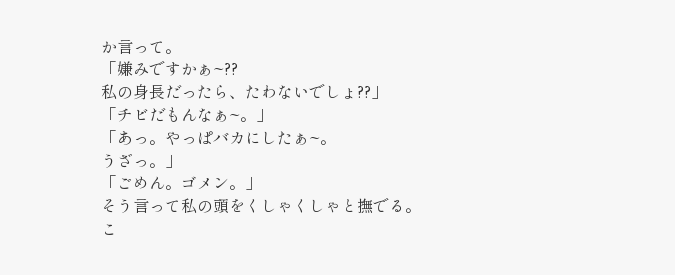か言って。
「嫌みですかぁ~??
私の身長だったら、たわないでしょ??」
「チビだもんなぁ~。」
「あっ。やっぱバカにしたぁ~。
うざっ。」
「ごめん。ゴメン。」
そう言って私の頭をくしゃくしゃと撫でる。
こ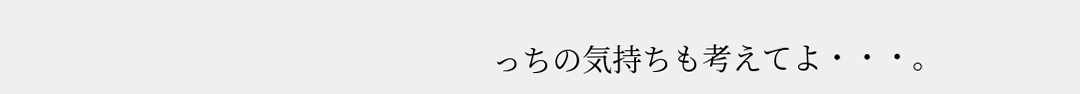っちの気持ちも考えてよ・・・。